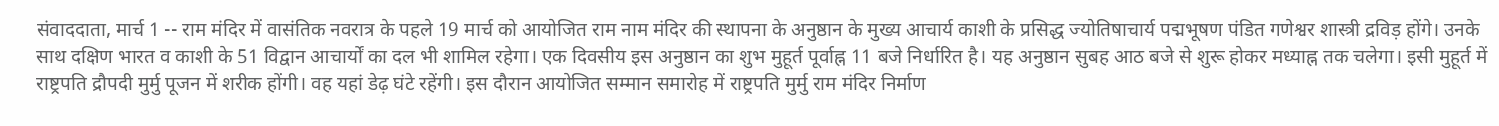संवाददाता, मार्च 1 -- राम मंदिर में वासंतिक नवरात्र के पहले 19 मार्च को आयोजित राम नाम मंदिर की स्थापना के अनुष्ठान के मुख्य आचार्य काशी के प्रसिद्ध ज्योतिषाचार्य पद्मभूषण पंडित गणेश्वर शास्त्री द्रविड़ होंगे। उनके साथ दक्षिण भारत व काशी के 51 विद्वान आचार्यों का दल भी शामिल रहेगा। एक दिवसीय इस अनुष्ठान का शुभ मुहूर्त पूर्वाह्न 11 बजे निर्धारित है। यह अनुष्ठान सुबह आठ बजे से शुरू होकर मध्याह्न तक चलेगा। इसी मुहूर्त में राष्ट्रपति द्रौपदी मुर्मु पूजन में शरीक होंगी। वह यहां डेढ़ घंटे रहेंगी। इस दौरान आयोजित सम्मान समारोह में राष्ट्रपति मुर्मु राम मंदिर निर्माण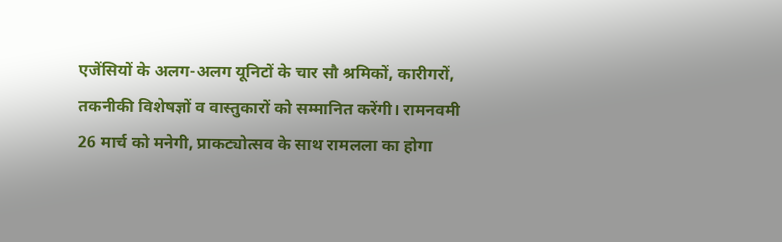एजेंसियों के अलग-अलग यूनिटों के चार सौ श्रमिकों, कारीगरों, तकनीकी विशेषज्ञों व वास्तुकारों को सम्मानित करेंगी। रामनवमी 26 मार्च को मनेगी, प्राकट्योत्सव के साथ रामलला का होगा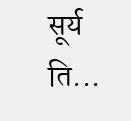सूर्य ति...